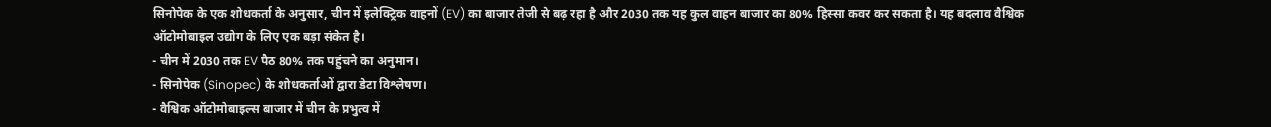सिनोपेक के एक शोधकर्ता के अनुसार, चीन में इलेक्ट्रिक वाहनों (EV) का बाजार तेजी से बढ़ रहा है और 2030 तक यह कुल वाहन बाजार का 80% हिस्सा कवर कर सकता है। यह बदलाव वैश्विक ऑटोमोबाइल उद्योग के लिए एक बड़ा संकेत है।
- चीन में 2030 तक EV पैठ 80% तक पहुंचने का अनुमान।
- सिनोपेक (Sinopec) के शोधकर्ताओं द्वारा डेटा विश्लेषण।
- वैश्विक ऑटोमोबाइल्स बाजार में चीन के प्रभुत्व में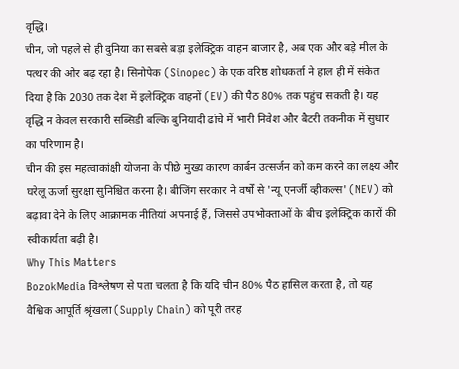वृद्धि।
चीन, जो पहले से ही दुनिया का सबसे बड़ा इलेक्ट्रिक वाहन बाजार है, अब एक और बड़े मील के पत्थर की ओर बढ़ रहा है। सिनोपेक (Sinopec) के एक वरिष्ठ शोधकर्ता ने हाल ही में संकेत दिया है कि 2030 तक देश में इलेक्ट्रिक वाहनों (EV) की पैठ 80% तक पहुंच सकती है। यह वृद्धि न केवल सरकारी सब्सिडी बल्कि बुनियादी ढांचे में भारी निवेश और बैटरी तकनीक में सुधार का परिणाम है।
चीन की इस महत्वाकांक्षी योजना के पीछे मुख्य कारण कार्बन उत्सर्जन को कम करने का लक्ष्य और घरेलू ऊर्जा सुरक्षा सुनिश्चित करना है। बीजिंग सरकार ने वर्षों से 'न्यू एनर्जी व्हीकल्स' (NEV) को बढ़ावा देने के लिए आक्रामक नीतियां अपनाई हैं, जिससे उपभोक्ताओं के बीच इलेक्ट्रिक कारों की स्वीकार्यता बढ़ी है।
Why This Matters
BozokMedia विश्लेषण से पता चलता है कि यदि चीन 80% पैठ हासिल करता है, तो यह वैश्विक आपूर्ति श्रृंखला (Supply Chain) को पूरी तरह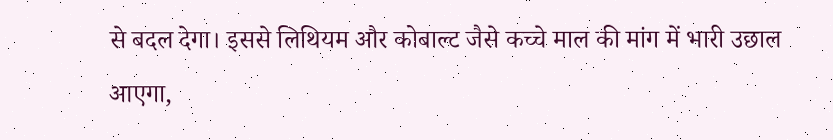से बदल देगा। इससे लिथियम और कोबाल्ट जैसे कच्चे माल की मांग में भारी उछाल आएगा,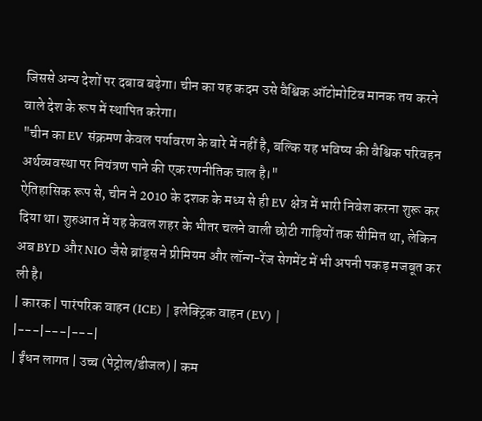जिससे अन्य देशों पर दबाव बढ़ेगा। चीन का यह कदम उसे वैश्विक ऑटोमोटिव मानक तय करने वाले देश के रूप में स्थापित करेगा।
"चीन का EV संक्रमण केवल पर्यावरण के बारे में नहीं है, बल्कि यह भविष्य की वैश्विक परिवहन अर्थव्यवस्था पर नियंत्रण पाने की एक रणनीतिक चाल है।"
ऐतिहासिक रूप से, चीन ने 2010 के दशक के मध्य से ही EV क्षेत्र में भारी निवेश करना शुरू कर दिया था। शुरुआत में यह केवल शहर के भीतर चलने वाली छोटी गाड़ियों तक सीमित था, लेकिन अब BYD और NIO जैसे ब्रांड्स ने प्रीमियम और लॉन्ग-रेंज सेगमेंट में भी अपनी पकड़ मजबूत कर ली है।
| कारक | पारंपरिक वाहन (ICE) | इलेक्ट्रिक वाहन (EV) |
|---|---|---|
| ईंधन लागत | उच्च (पेट्रोल/डीजल) | कम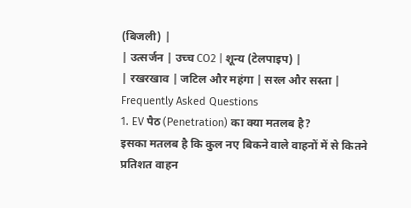(बिजली) |
| उत्सर्जन | उच्च CO2 | शून्य (टेलपाइप) |
| रखरखाव | जटिल और महंगा | सरल और सस्ता |
Frequently Asked Questions
1. EV पैठ (Penetration) का क्या मतलब है?
इसका मतलब है कि कुल नए बिकने वाले वाहनों में से कितने प्रतिशत वाहन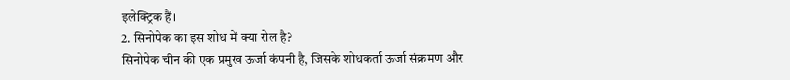इलेक्ट्रिक हैं।
2. सिनोपेक का इस शोध में क्या रोल है?
सिनोपेक चीन की एक प्रमुख ऊर्जा कंपनी है, जिसके शोधकर्ता ऊर्जा संक्रमण और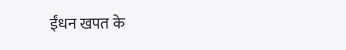ईंधन खपत के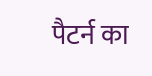पैटर्न का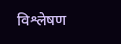विश्लेषण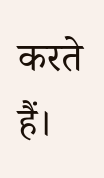करते हैं।